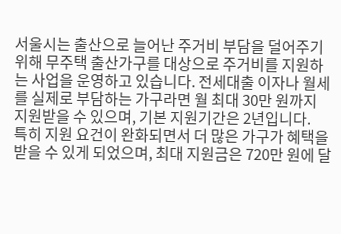서울시는 출산으로 늘어난 주거비 부담을 덜어주기 위해 무주택 출산가구를 대상으로 주거비를 지원하는 사업을 운영하고 있습니다. 전세대출 이자나 월세를 실제로 부담하는 가구라면 월 최대 30만 원까지 지원받을 수 있으며, 기본 지원기간은 2년입니다.
특히 지원 요건이 완화되면서 더 많은 가구가 혜택을 받을 수 있게 되었으며, 최대 지원금은 720만 원에 달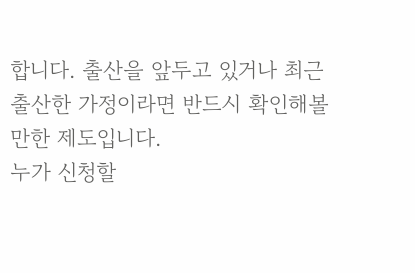합니다. 출산을 앞두고 있거나 최근 출산한 가정이라면 반드시 확인해볼 만한 제도입니다.
누가 신청할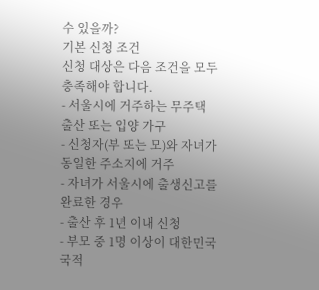수 있을까?
기본 신청 조건
신청 대상은 다음 조건을 모두 충족해야 합니다.
- 서울시에 거주하는 무주택 출산 또는 입양 가구
- 신청자(부 또는 모)와 자녀가 동일한 주소지에 거주
- 자녀가 서울시에 출생신고를 완료한 경우
- 출산 후 1년 이내 신청
- 부모 중 1명 이상이 대한민국 국적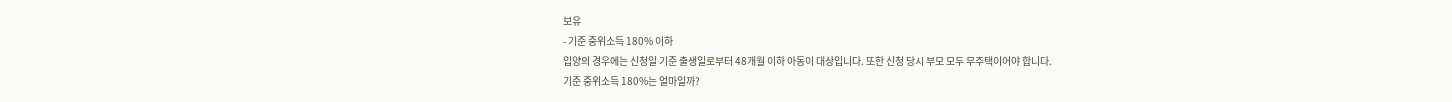보유
- 기준 중위소득 180% 이하
입양의 경우에는 신청일 기준 출생일로부터 48개월 이하 아동이 대상입니다. 또한 신청 당시 부모 모두 무주택이어야 합니다.
기준 중위소득 180%는 얼마일까?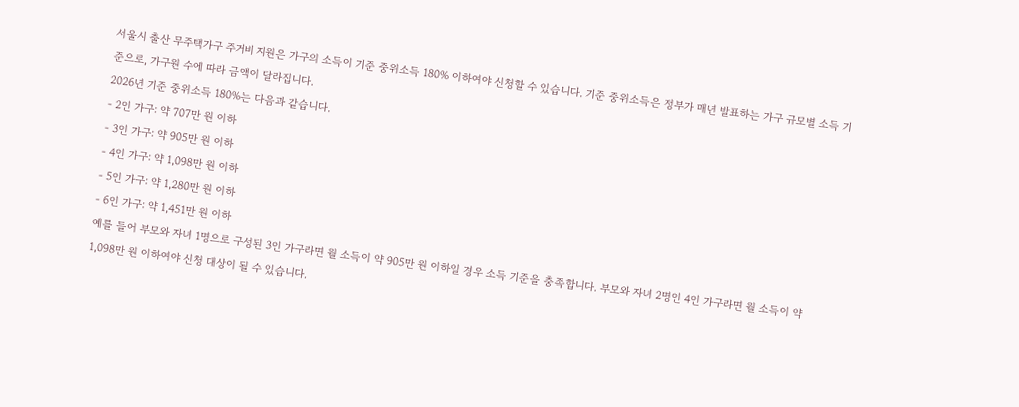서울시 출산 무주택가구 주거비 지원은 가구의 소득이 기준 중위소득 180% 이하여야 신청할 수 있습니다. 기준 중위소득은 정부가 매년 발표하는 가구 규모별 소득 기준으로, 가구원 수에 따라 금액이 달라집니다.
2026년 기준 중위소득 180%는 다음과 같습니다.
- 2인 가구: 약 707만 원 이하
- 3인 가구: 약 905만 원 이하
- 4인 가구: 약 1,098만 원 이하
- 5인 가구: 약 1,280만 원 이하
- 6인 가구: 약 1,451만 원 이하
예를 들어 부모와 자녀 1명으로 구성된 3인 가구라면 월 소득이 약 905만 원 이하일 경우 소득 기준을 충족합니다. 부모와 자녀 2명인 4인 가구라면 월 소득이 약 1,098만 원 이하여야 신청 대상이 될 수 있습니다.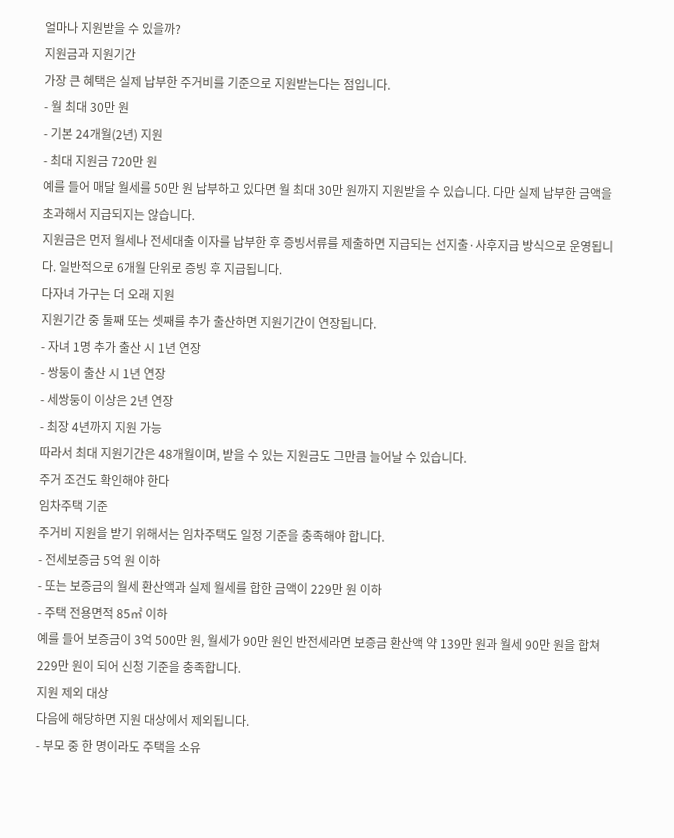얼마나 지원받을 수 있을까?
지원금과 지원기간
가장 큰 혜택은 실제 납부한 주거비를 기준으로 지원받는다는 점입니다.
- 월 최대 30만 원
- 기본 24개월(2년) 지원
- 최대 지원금 720만 원
예를 들어 매달 월세를 50만 원 납부하고 있다면 월 최대 30만 원까지 지원받을 수 있습니다. 다만 실제 납부한 금액을 초과해서 지급되지는 않습니다.
지원금은 먼저 월세나 전세대출 이자를 납부한 후 증빙서류를 제출하면 지급되는 선지출·사후지급 방식으로 운영됩니다. 일반적으로 6개월 단위로 증빙 후 지급됩니다.
다자녀 가구는 더 오래 지원
지원기간 중 둘째 또는 셋째를 추가 출산하면 지원기간이 연장됩니다.
- 자녀 1명 추가 출산 시 1년 연장
- 쌍둥이 출산 시 1년 연장
- 세쌍둥이 이상은 2년 연장
- 최장 4년까지 지원 가능
따라서 최대 지원기간은 48개월이며, 받을 수 있는 지원금도 그만큼 늘어날 수 있습니다.
주거 조건도 확인해야 한다
임차주택 기준
주거비 지원을 받기 위해서는 임차주택도 일정 기준을 충족해야 합니다.
- 전세보증금 5억 원 이하
- 또는 보증금의 월세 환산액과 실제 월세를 합한 금액이 229만 원 이하
- 주택 전용면적 85㎡ 이하
예를 들어 보증금이 3억 500만 원, 월세가 90만 원인 반전세라면 보증금 환산액 약 139만 원과 월세 90만 원을 합쳐 229만 원이 되어 신청 기준을 충족합니다.
지원 제외 대상
다음에 해당하면 지원 대상에서 제외됩니다.
- 부모 중 한 명이라도 주택을 소유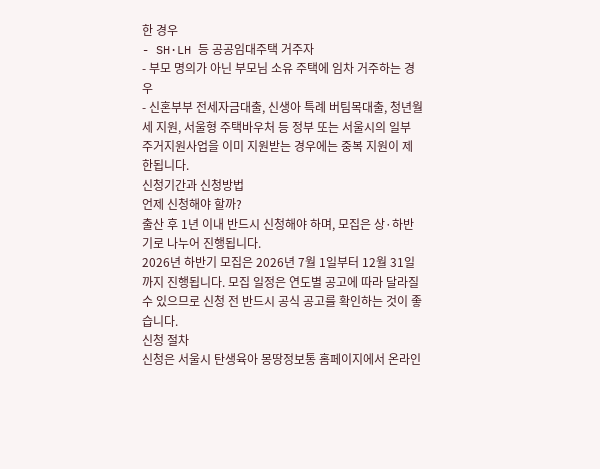한 경우
- SH·LH 등 공공임대주택 거주자
- 부모 명의가 아닌 부모님 소유 주택에 임차 거주하는 경우
- 신혼부부 전세자금대출, 신생아 특례 버팀목대출, 청년월세 지원, 서울형 주택바우처 등 정부 또는 서울시의 일부 주거지원사업을 이미 지원받는 경우에는 중복 지원이 제한됩니다.
신청기간과 신청방법
언제 신청해야 할까?
출산 후 1년 이내 반드시 신청해야 하며, 모집은 상·하반기로 나누어 진행됩니다.
2026년 하반기 모집은 2026년 7월 1일부터 12월 31일까지 진행됩니다. 모집 일정은 연도별 공고에 따라 달라질 수 있으므로 신청 전 반드시 공식 공고를 확인하는 것이 좋습니다.
신청 절차
신청은 서울시 탄생육아 몽땅정보통 홈페이지에서 온라인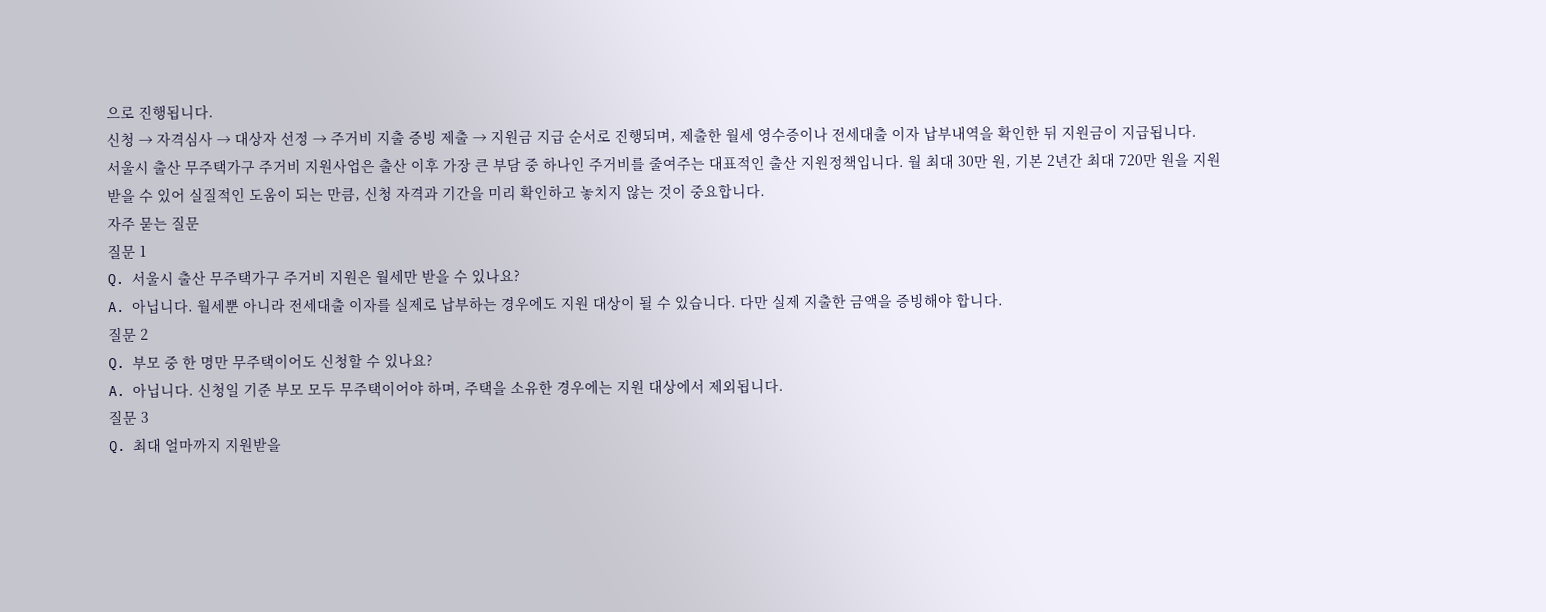으로 진행됩니다.
신청 → 자격심사 → 대상자 선정 → 주거비 지출 증빙 제출 → 지원금 지급 순서로 진행되며, 제출한 월세 영수증이나 전세대출 이자 납부내역을 확인한 뒤 지원금이 지급됩니다.
서울시 출산 무주택가구 주거비 지원사업은 출산 이후 가장 큰 부담 중 하나인 주거비를 줄여주는 대표적인 출산 지원정책입니다. 월 최대 30만 원, 기본 2년간 최대 720만 원을 지원받을 수 있어 실질적인 도움이 되는 만큼, 신청 자격과 기간을 미리 확인하고 놓치지 않는 것이 중요합니다.
자주 묻는 질문
질문 1
Q. 서울시 출산 무주택가구 주거비 지원은 월세만 받을 수 있나요?
A. 아닙니다. 월세뿐 아니라 전세대출 이자를 실제로 납부하는 경우에도 지원 대상이 될 수 있습니다. 다만 실제 지출한 금액을 증빙해야 합니다.
질문 2
Q. 부모 중 한 명만 무주택이어도 신청할 수 있나요?
A. 아닙니다. 신청일 기준 부모 모두 무주택이어야 하며, 주택을 소유한 경우에는 지원 대상에서 제외됩니다.
질문 3
Q. 최대 얼마까지 지원받을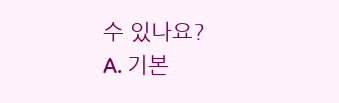수 있나요?
A. 기본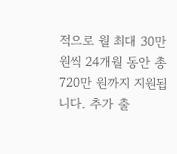적으로 월 최대 30만 원씩 24개월 동안 총 720만 원까지 지원됩니다. 추가 출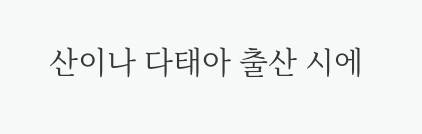산이나 다태아 출산 시에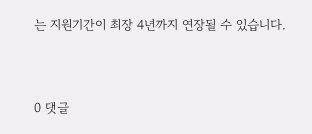는 지원기간이 최장 4년까지 연장될 수 있습니다.


0 댓글